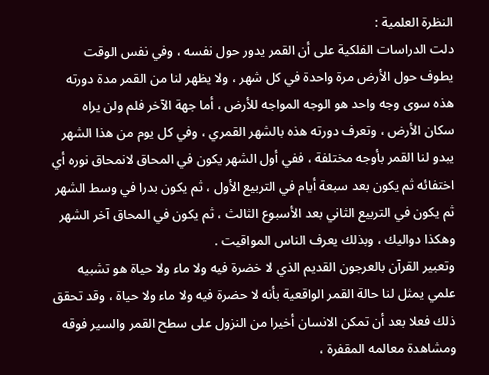النظرة العلمية :
دلت الدراسات الفلكية على أن القمر يدور حول نفسه ، وفي نفس الوقت
يطوف حول الأرض مرة واحدة في كل شهر ، ولا يظهر لنا من القمر مدة دورته
هذه سوى وجه واحد هو الوجه المواجه للأرض ، أما جهة الآخر فلم ولن يراه
سكان الأرض ، وتعرف دورته هذه بالشهر القمري ، وفي كل يوم من هذا الشهر
يبدو لنا القمر بأوجه مختلفة ، ففي أول الشهر يكون في المحاق لانمحاق نوره أي
اختفائه ثم يكون بعد سبعة أيام في التربيع الأول ، ثم يكون بدرا في وسط الشهر
ثم يكون في التربيع الثاني بعد الأسبوع الثالث ، ثم يكون في المحاق آخر الشهر
وهكذا دواليك ، وبذلك يعرف الناس المواقيت .
وتعبير القرآن بالعرجون القديم الذي لا خضرة فيه ولا ماء ولا حياة هو تشبيه
علمي يمثل لنا حالة القمر الواقعية بأنه لا حضرة فيه ولا ماء ولا حياة ، وقد تحقق
ذلك فعلا بعد أن تمكن الانسان أخيرا من النزول على سطح القمر والسير فوقه
ومشاهدة معالمه المقفرة ،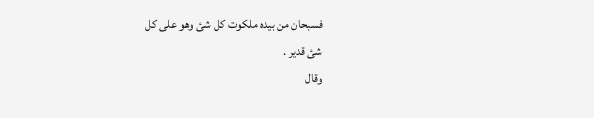فسبحان من بيده ملكوت كل شئ وهو على كل
شئ قدير .
وقال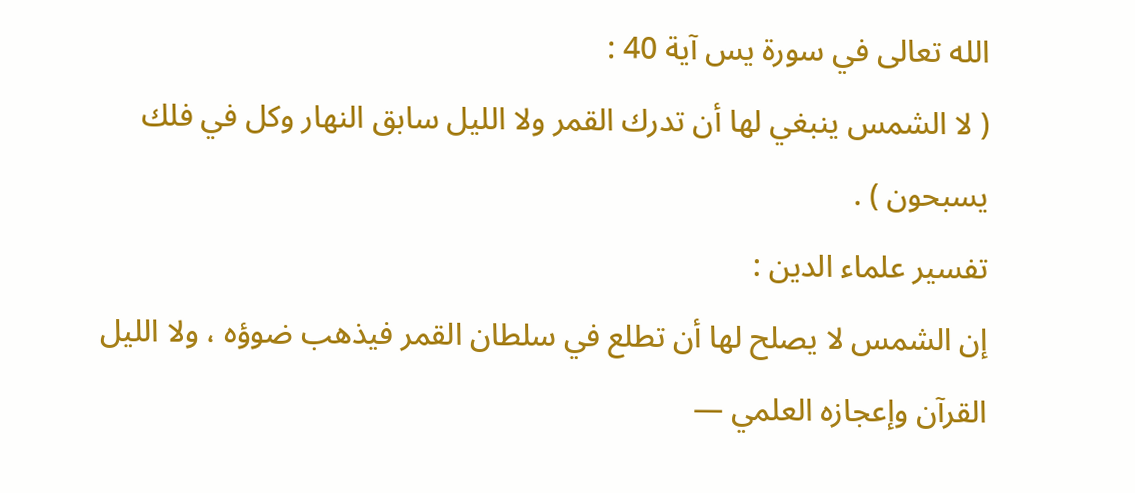الله تعالى في سورة يس آية 40 :
( لا الشمس ينبغي لها أن تدرك القمر ولا الليل سابق النهار وكل في فلك
يسبحون ) .
تفسير علماء الدين :
إن الشمس لا يصلح لها أن تطلع في سلطان القمر فيذهب ضوؤه ، ولا الليل
القرآن وإعجازه العلمي —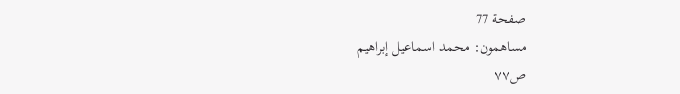صفحة 77
مساهمون: محمد اسماعيل إبراهيم
ص٧٧